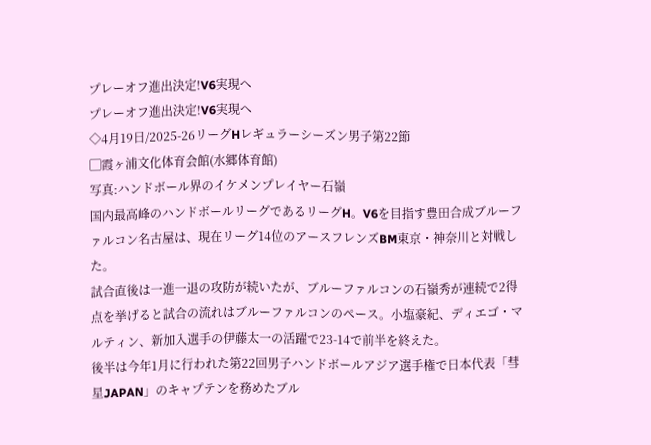プレーオフ進出決定!V6実現へ
プレーオフ進出決定!V6実現へ
◇4月19日/2025-26リーグHレギュラーシーズン男子第22節
▢霞ヶ浦文化体育会館(水郷体育館)
写真:ハンドボール界のイケメンプレイヤー石嶺
国内最高峰のハンドボールリーグであるリーグH。V6を目指す豊田合成ブルーファルコン名古屋は、現在リーグ14位のアースフレンズBM東京・神奈川と対戦した。
試合直後は一進一退の攻防が続いたが、ブルーファルコンの石嶺秀が連続で2得点を挙げると試合の流れはブルーファルコンのペース。小塩豪紀、ディエゴ・マルティン、新加入選手の伊藤太一の活躍で23-14で前半を終えた。
後半は今年1月に行われた第22回男子ハンドボールアジア選手権で日本代表「彗星JAPAN」のキャプテンを務めたブル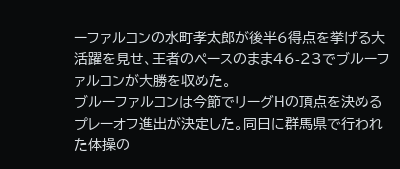ーファルコンの水町孝太郎が後半6得点を挙げる大活躍を見せ、王者のペースのまま46-23でブルーファルコンが大勝を収めた。
ブルーファルコンは今節でリーグHの頂点を決めるプレーオフ進出が決定した。同日に群馬県で行われた体操の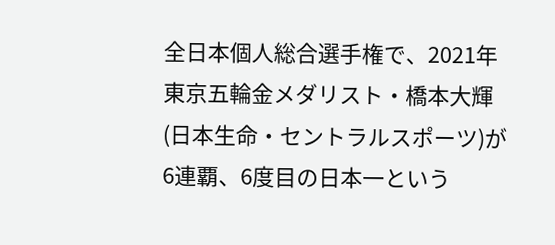全日本個人総合選手権で、2021年東京五輪金メダリスト・橋本大輝(日本生命・セントラルスポーツ)が6連覇、6度目の日本一という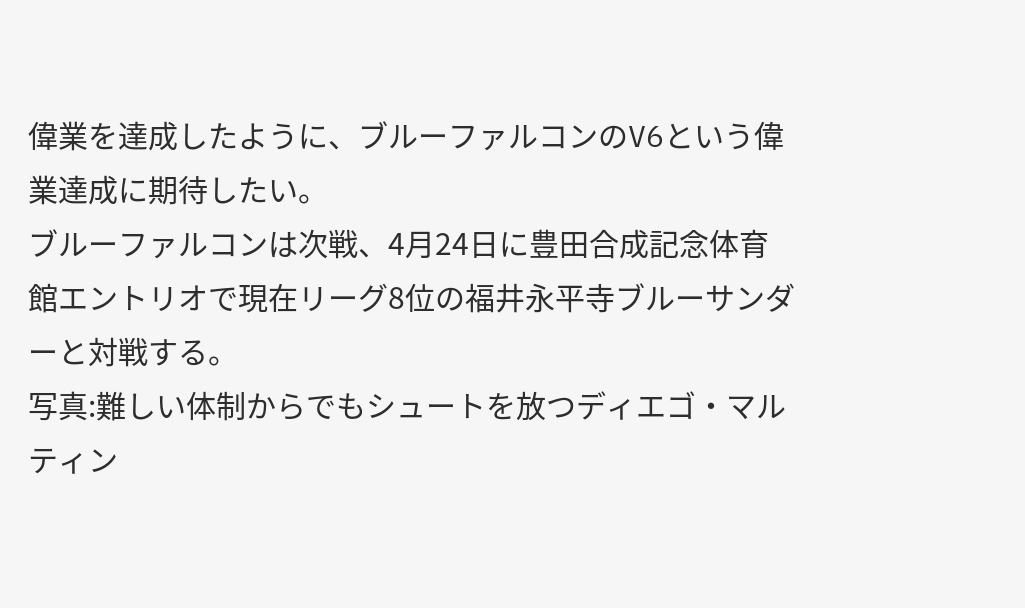偉業を達成したように、ブルーファルコンのV6という偉業達成に期待したい。
ブルーファルコンは次戦、4月24日に豊田合成記念体育館エントリオで現在リーグ8位の福井永平寺ブルーサンダーと対戦する。
写真:難しい体制からでもシュートを放つディエゴ・マルティン